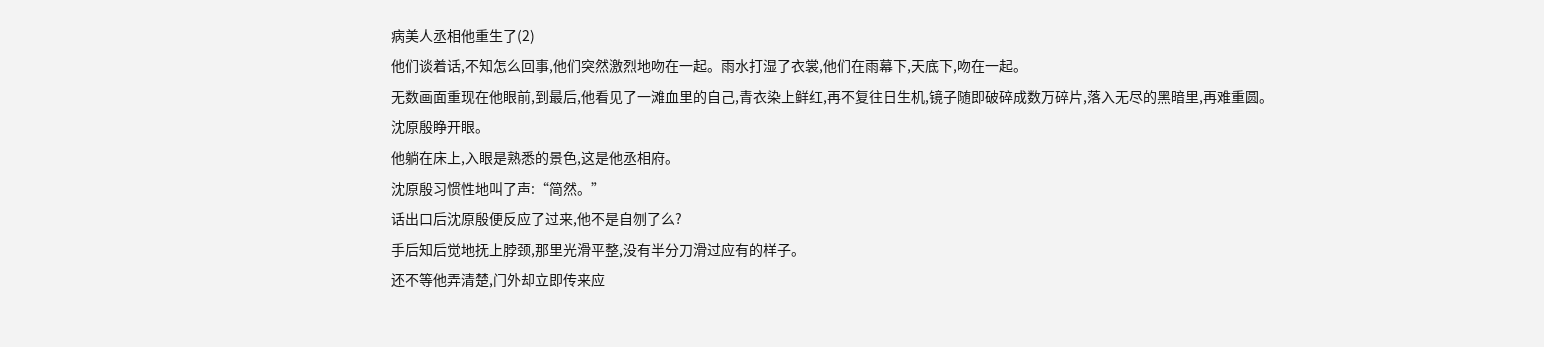病美人丞相他重生了(2)
他们谈着话,不知怎么回事,他们突然激烈地吻在一起。雨水打湿了衣裳,他们在雨幕下,天底下,吻在一起。
无数画面重现在他眼前,到最后,他看见了一滩血里的自己,青衣染上鲜红,再不复往日生机,镜子随即破碎成数万碎片,落入无尽的黑暗里,再难重圆。
沈原殷睁开眼。
他躺在床上,入眼是熟悉的景色,这是他丞相府。
沈原殷习惯性地叫了声:“简然。”
话出口后沈原殷便反应了过来,他不是自刎了么?
手后知后觉地抚上脖颈,那里光滑平整,没有半分刀滑过应有的样子。
还不等他弄清楚,门外却立即传来应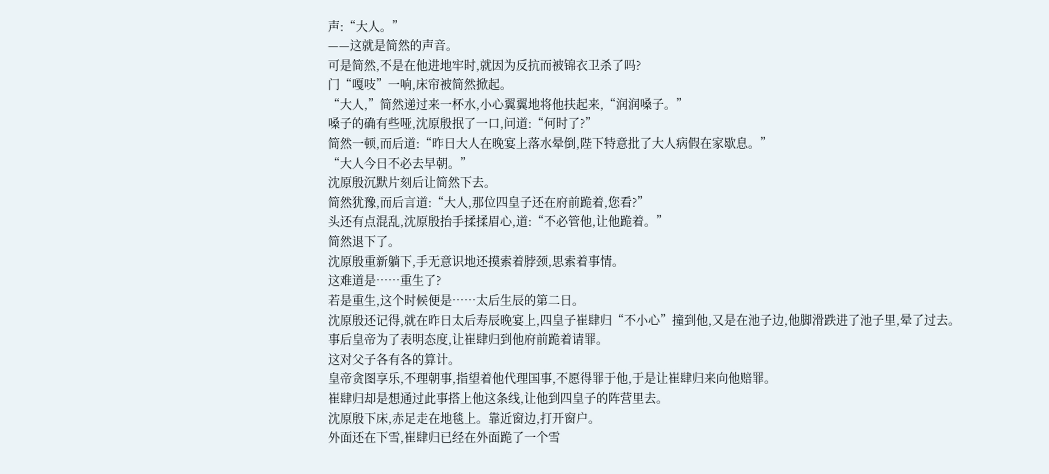声:“大人。”
——这就是简然的声音。
可是简然,不是在他进地牢时,就因为反抗而被锦衣卫杀了吗?
门“嘎吱”一响,床帘被简然掀起。
“大人,”简然递过来一杯水,小心翼翼地将他扶起来,“润润嗓子。”
嗓子的确有些哑,沈原殷抿了一口,问道:“何时了?”
简然一顿,而后道:“昨日大人在晚宴上落水晕倒,陛下特意批了大人病假在家歇息。”
“大人今日不必去早朝。”
沈原殷沉默片刻后让简然下去。
简然犹豫,而后言道:“大人,那位四皇子还在府前跪着,您看?”
头还有点混乱,沈原殷抬手揉揉眉心,道:“不必管他,让他跪着。”
简然退下了。
沈原殷重新躺下,手无意识地还摸索着脖颈,思索着事情。
这难道是……重生了?
若是重生,这个时候便是……太后生辰的第二日。
沈原殷还记得,就在昨日太后寿辰晚宴上,四皇子崔肆归“不小心”撞到他,又是在池子边,他脚滑跌进了池子里,晕了过去。
事后皇帝为了表明态度,让崔肆归到他府前跪着请罪。
这对父子各有各的算计。
皇帝贪图享乐,不理朝事,指望着他代理国事,不愿得罪于他,于是让崔肆归来向他赔罪。
崔肆归却是想通过此事搭上他这条线,让他到四皇子的阵营里去。
沈原殷下床,赤足走在地毯上。靠近窗边,打开窗户。
外面还在下雪,崔肆归已经在外面跪了一个雪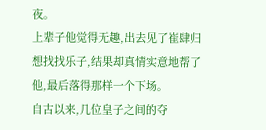夜。
上辈子他觉得无趣,出去见了崔肆归想找找乐子,结果却真情实意地帮了他,最后落得那样一个下场。
自古以来,几位皇子之间的夺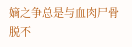嫡之争总是与血肉尸骨脱不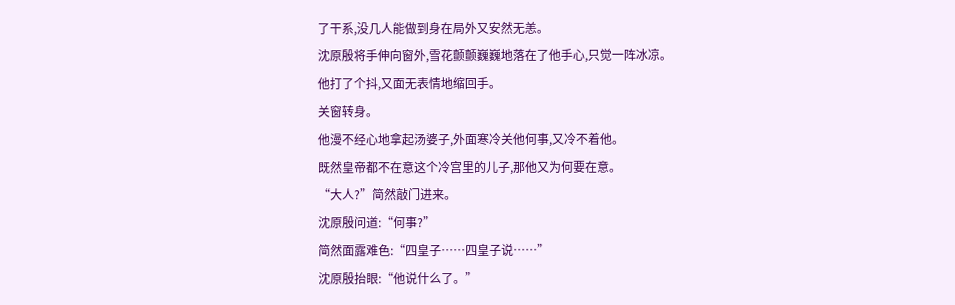了干系,没几人能做到身在局外又安然无恙。
沈原殷将手伸向窗外,雪花颤颤巍巍地落在了他手心,只觉一阵冰凉。
他打了个抖,又面无表情地缩回手。
关窗转身。
他漫不经心地拿起汤婆子,外面寒冷关他何事,又冷不着他。
既然皇帝都不在意这个冷宫里的儿子,那他又为何要在意。
“大人?”简然敲门进来。
沈原殷问道:“何事?”
简然面露难色:“四皇子……四皇子说……”
沈原殷抬眼:“他说什么了。”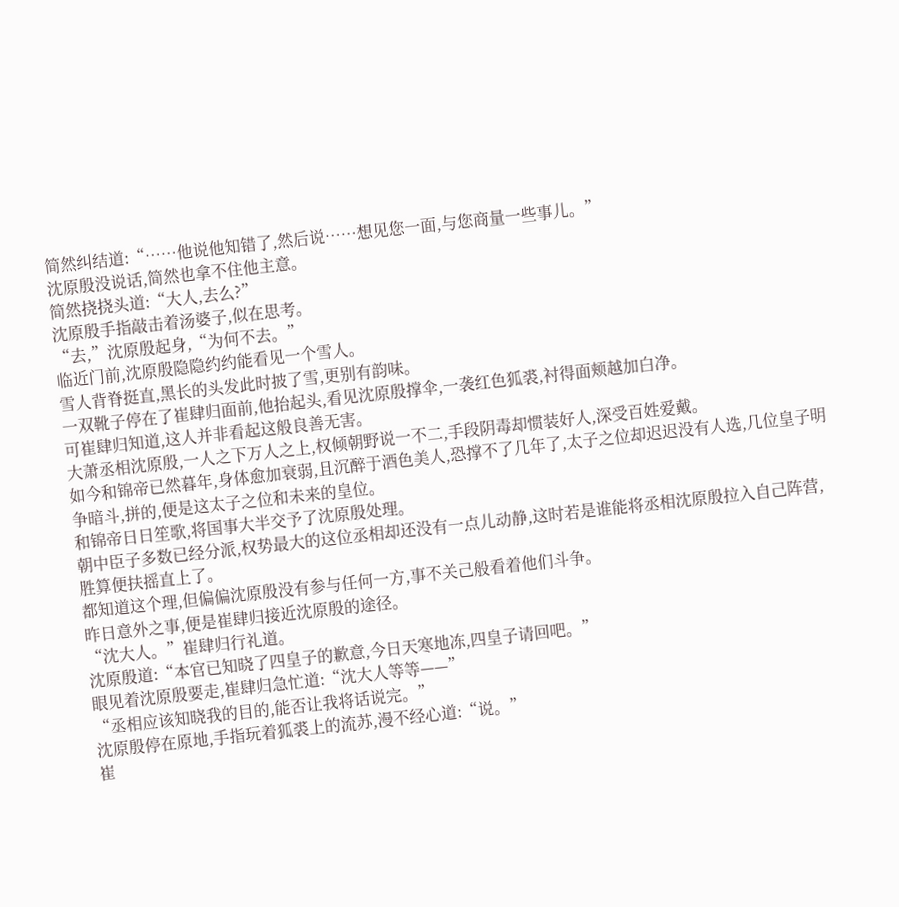简然纠结道:“……他说他知错了,然后说……想见您一面,与您商量一些事儿。”
沈原殷没说话,简然也拿不住他主意。
简然挠挠头道:“大人,去么?”
沈原殷手指敲击着汤婆子,似在思考。
“去,”沈原殷起身,“为何不去。”
临近门前,沈原殷隐隐约约能看见一个雪人。
雪人背脊挺直,黑长的头发此时披了雪,更别有韵味。
一双靴子停在了崔肆归面前,他抬起头,看见沈原殷撑伞,一袭红色狐裘,衬得面颊越加白净。
可崔肆归知道,这人并非看起这般良善无害。
大萧丞相沈原殷,一人之下万人之上,权倾朝野说一不二,手段阴毒却惯装好人,深受百姓爱戴。
如今和锦帝已然暮年,身体愈加衰弱,且沉醉于酒色美人,恐撑不了几年了,太子之位却迟迟没有人选,几位皇子明争暗斗,拼的,便是这太子之位和未来的皇位。
和锦帝日日笙歌,将国事大半交予了沈原殷处理。
朝中臣子多数已经分派,权势最大的这位丞相却还没有一点儿动静,这时若是谁能将丞相沈原殷拉入自己阵营,胜算便扶摇直上了。
都知道这个理,但偏偏沈原殷没有参与任何一方,事不关己般看着他们斗争。
昨日意外之事,便是崔肆归接近沈原殷的途径。
“沈大人。”崔肆归行礼道。
沈原殷道:“本官已知晓了四皇子的歉意,今日天寒地冻,四皇子请回吧。”
眼见着沈原殷要走,崔肆归急忙道:“沈大人等等——”
“丞相应该知晓我的目的,能否让我将话说完。”
沈原殷停在原地,手指玩着狐裘上的流苏,漫不经心道:“说。”
崔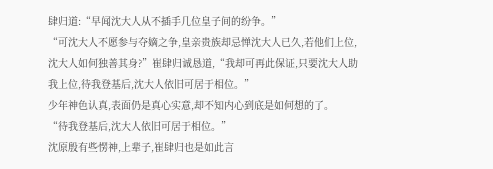肆归道:“早闻沈大人从不插手几位皇子间的纷争。”
“可沈大人不愿参与夺嫡之争,皇亲贵族却忌惮沈大人已久,若他们上位,沈大人如何独善其身?”崔肆归诚恳道,“我却可再此保证,只要沈大人助我上位,待我登基后,沈大人依旧可居于相位。”
少年神色认真,表面仍是真心实意,却不知内心到底是如何想的了。
“待我登基后,沈大人依旧可居于相位。”
沈原殷有些愣神,上辈子,崔肆归也是如此言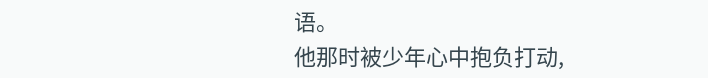语。
他那时被少年心中抱负打动,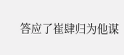答应了崔肆归为他谋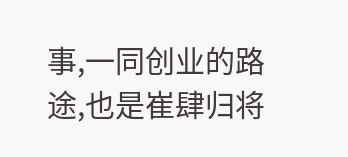事,一同创业的路途,也是崔肆归将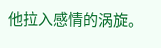他拉入感情的涡旋。